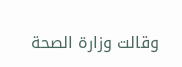وقالت وزارة الصحة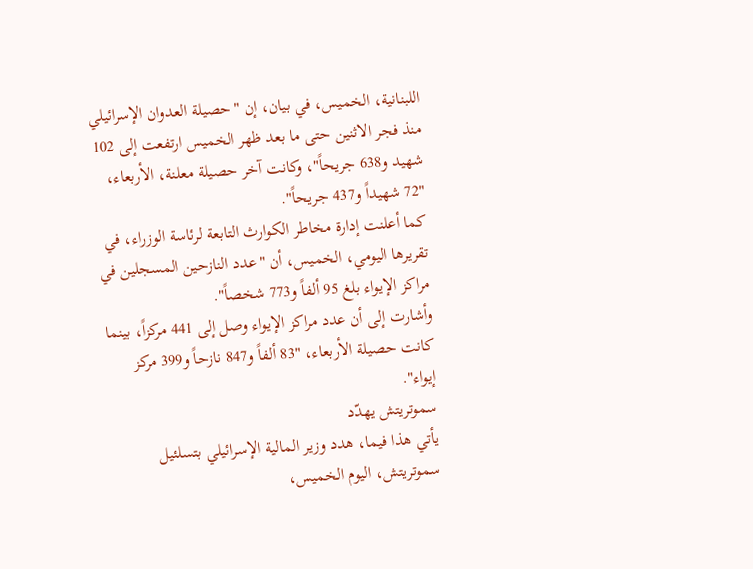اللبنانية، الخميس، في بيان، إن "حصيلة العدوان الإسرائيلي منذ فجر الاثنين حتى ما بعد ظهر الخميس ارتفعت إلى 102 شهيد و638 جريحاً"، وكانت آخر حصيلة معلنة، الأربعاء، "72 شهيداً و437 جريحاً".
كما أعلنت إدارة مخاطر الكوارث التابعة لرئاسة الوزراء، في تقريرها اليومي، الخميس، أن "عدد النازحين المسجلين في مراكز الإيواء بلغ 95 ألفاً و773 شخصاً".
وأشارت إلى أن عدد مراكز الإيواء وصل إلى 441 مركزاً، بينما كانت حصيلة الأربعاء، "83 ألفاً و847 نازحاً و399 مركز إيواء".
سموتريتش يهدّد
يأتي هذا فيما، هدد وزير المالية الإسرائيلي بتسلئيل سموتريتش، اليوم الخميس،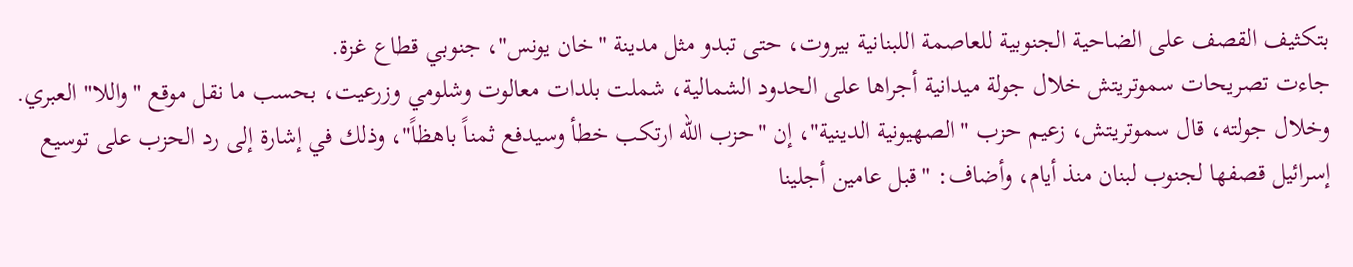بتكثيف القصف على الضاحية الجنوبية للعاصمة اللبنانية بيروت، حتى تبدو مثل مدينة "خان يونس"، جنوبي قطاع غزة.
جاءت تصريحات سموتريتش خلال جولة ميدانية أجراها على الحدود الشمالية، شملت بلدات معالوت وشلومي وزرعيت، بحسب ما نقل موقع "واللا" العبري.
وخلال جولته، قال سموتريتش، زعيم حزب "الصهيونية الدينية"، إن "حزب الله ارتكب خطأ وسيدفع ثمناً باهظاً"، وذلك في إشارة إلى رد الحزب على توسيع إسرائيل قصفها لجنوب لبنان منذ أيام، وأضاف: "قبل عامين أجلينا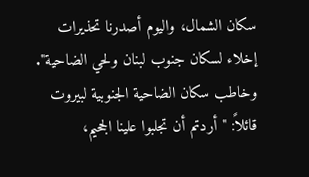سكان الشمال، واليوم أصدرنا تحذيرات إخلاء لسكان جنوب لبنان ولحي الضاحية".
وخاطب سكان الضاحية الجنوبية لبيروت قائلاً: "أردتم أن تجلبوا علينا الجحيم،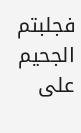فجلبتم الجحيم على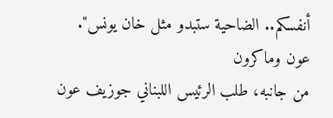أنفسكم.. الضاحية ستبدو مثل خان يونس".
عون وماكرون
من جانبه، طلب الرئيس اللبناني جوزيف عون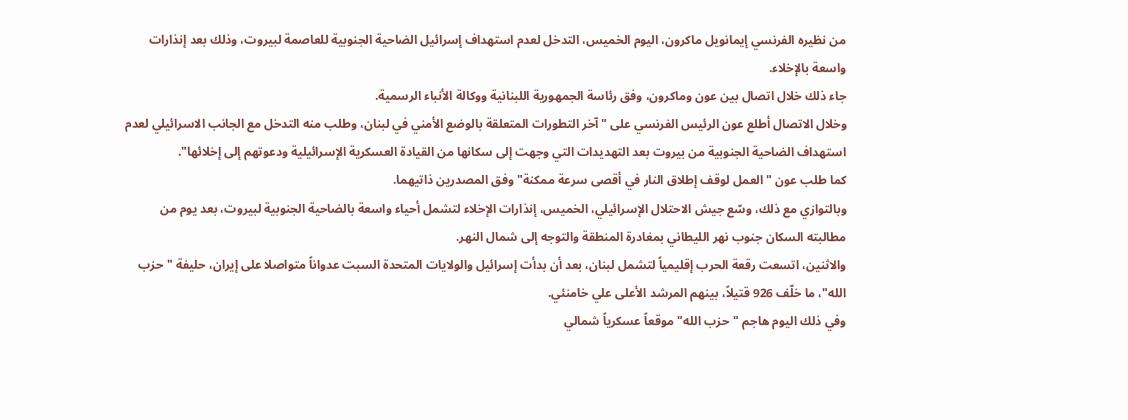من نظيره الفرنسي إيمانويل ماكرون، اليوم الخميس، التدخل لعدم استهداف إسرائيل الضاحية الجنوبية للعاصمة لبيروت، وذلك بعد إنذارات واسعة بالإخلاء.
جاء ذلك خلال اتصال بين عون وماكرون، وفق رئاسة الجمهورية اللبنانية ووكالة الأنباء الرسمية.
وخلال الاتصال أطلع عون الرئيس الفرنسي على "آخر التطورات المتعلقة بالوضع الأمني في لبنان، وطلب منه التدخل مع الجانب الاسرائيلي لعدم استهداف الضاحية الجنوبية من بيروت بعد التهديدات التي وجهت إلى سكانها من القيادة العسكرية الإسرائيلية ودعوتهم إلى إخلائها".
كما طلب عون "العمل لوقف إطلاق النار في أقصى سرعة ممكنة" وفق المصدرين ذاتيهما.
وبالتوازي مع ذلك، وسّع جيش الاحتلال الإسرائيلي، الخميس، إنذارات الإخلاء لتشمل أحياء واسعة بالضاحية الجنوبية لبيروت، بعد يوم من مطالبته السكان جنوب نهر الليطاني بمغادرة المنطقة والتوجه إلى شمال النهر.
والاثنين، اتسعت رقعة الحرب إقليمياً لتشمل لبنان، بعد أن بدأت إسرائيل والولايات المتحدة السبت عدواناً متواصلا على إيران، حليفة "حزب الله"، ما خلّف 926 قتيلاً، بينهم المرشد الأعلى علي خامنئي.
وفي ذلك اليوم هاجم "حزب الله" موقعاً عسكرياً شمالي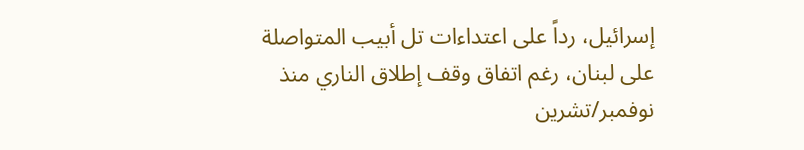إسرائيل، رداً على اعتداءات تل أبيب المتواصلة على لبنان، رغم اتفاق وقف إطلاق الناري منذ نوفمبر/تشرين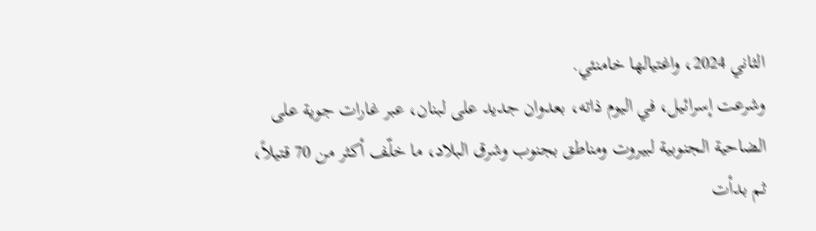الثاني 2024، واغتيالها خامنئي.
وشرعت إسرائيل، في اليوم ذاته، بعدوان جديد على لبنان، عبر غارات جوية على الضاحية الجنوبية لبيروت ومناطق بجنوب وشرق البلاد، ما خلّف أكثر من 70 قتيلاً، ثم بدأت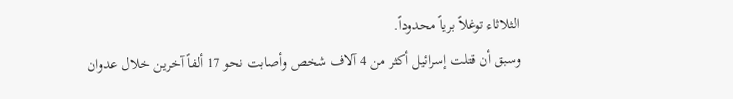الثلاثاء توغلاً برياً محدوداً.
وسبق أن قتلت إسرائيل أكثر من 4 آلاف شخص وأصابت نحو 17 ألفاً آخرين خلال عدوان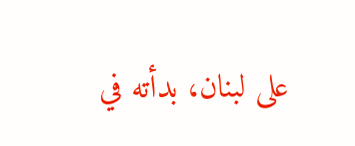على لبنان، بدأته في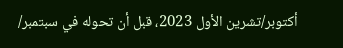أكتوبر/تشرين الأول 2023، قبل أن تحوله في سبتمبر/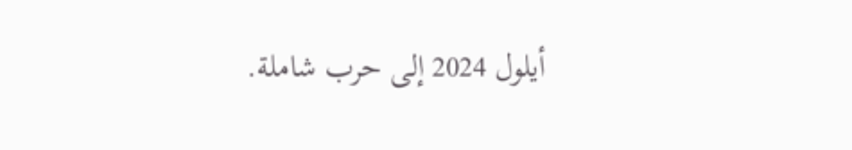أيلول 2024 إلى حرب شاملة.